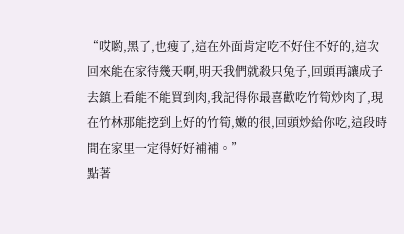“哎喲,黑了,也瘦了,這在外面肯定吃不好住不好的,這次回來能在家待幾天啊,明天我們就殺只兔子,回頭再讓成子去鎮上看能不能買到肉,我記得你最喜歡吃竹筍炒肉了,現在竹林那能挖到上好的竹筍,嫩的很,回頭炒給你吃,這段時間在家里一定得好好補補。”
點著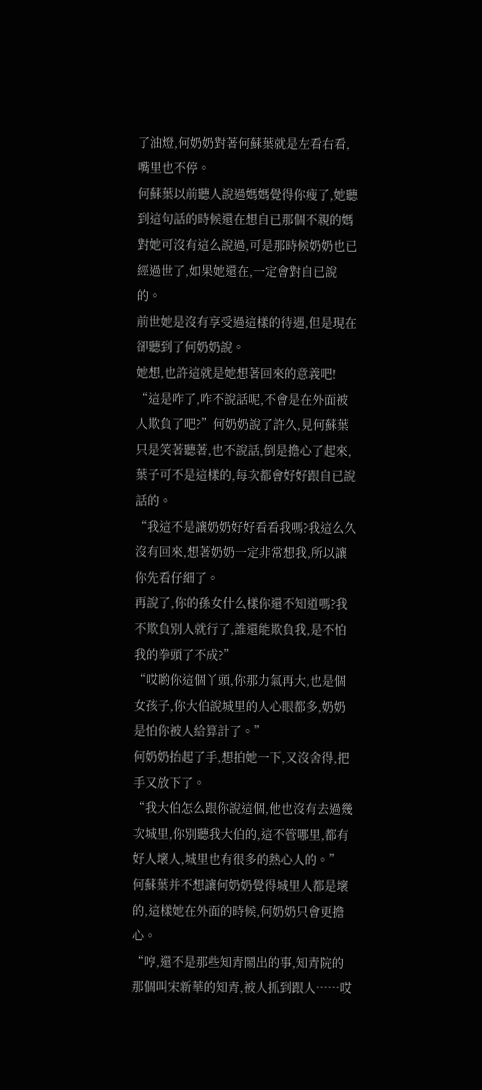了油燈,何奶奶對著何蘇葉就是左看右看,嘴里也不停。
何蘇葉以前聽人說過媽媽覺得你瘦了,她聽到這句話的時候還在想自已那個不親的媽對她可沒有這么說過,可是那時候奶奶也已經過世了,如果她還在,一定會對自已說的。
前世她是沒有享受過這樣的待遇,但是現在卻聽到了何奶奶說。
她想,也許這就是她想著回來的意義吧!
“這是咋了,咋不說話呢,不會是在外面被人欺負了吧?”何奶奶說了許久,見何蘇葉只是笑著聽著,也不說話,倒是擔心了起來,葉子可不是這樣的,每次都會好好跟自已說話的。
“我這不是讓奶奶好好看看我嗎?我這么久沒有回來,想著奶奶一定非常想我,所以讓你先看仔細了。
再說了,你的孫女什么樣你還不知道嗎?我不欺負別人就行了,誰還能欺負我,是不怕我的拳頭了不成?”
“哎喲你這個丫頭,你那力氣再大,也是個女孩子,你大伯說城里的人心眼都多,奶奶是怕你被人給算計了。”
何奶奶抬起了手,想拍她一下,又沒舍得,把手又放下了。
“我大伯怎么跟你說這個,他也沒有去過幾次城里,你別聽我大伯的,這不管哪里,都有好人壞人,城里也有很多的熱心人的。”
何蘇葉并不想讓何奶奶覺得城里人都是壞的,這樣她在外面的時候,何奶奶只會更擔心。
“哼,還不是那些知青鬧出的事,知青院的那個叫宋新華的知青,被人抓到跟人……哎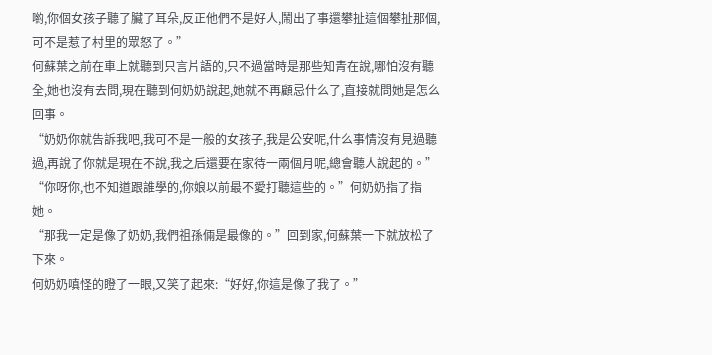喲,你個女孩子聽了臟了耳朵,反正他們不是好人,鬧出了事還攀扯這個攀扯那個,可不是惹了村里的眾怒了。”
何蘇葉之前在車上就聽到只言片語的,只不過當時是那些知青在說,哪怕沒有聽全,她也沒有去問,現在聽到何奶奶說起,她就不再顧忌什么了,直接就問她是怎么回事。
“奶奶你就告訴我吧,我可不是一般的女孩子,我是公安呢,什么事情沒有見過聽過,再說了你就是現在不說,我之后還要在家待一兩個月呢,總會聽人說起的。”
“你呀你,也不知道跟誰學的,你娘以前最不愛打聽這些的。”何奶奶指了指她。
“那我一定是像了奶奶,我們祖孫倆是最像的。”回到家,何蘇葉一下就放松了下來。
何奶奶嗔怪的瞪了一眼,又笑了起來:“好好,你這是像了我了。”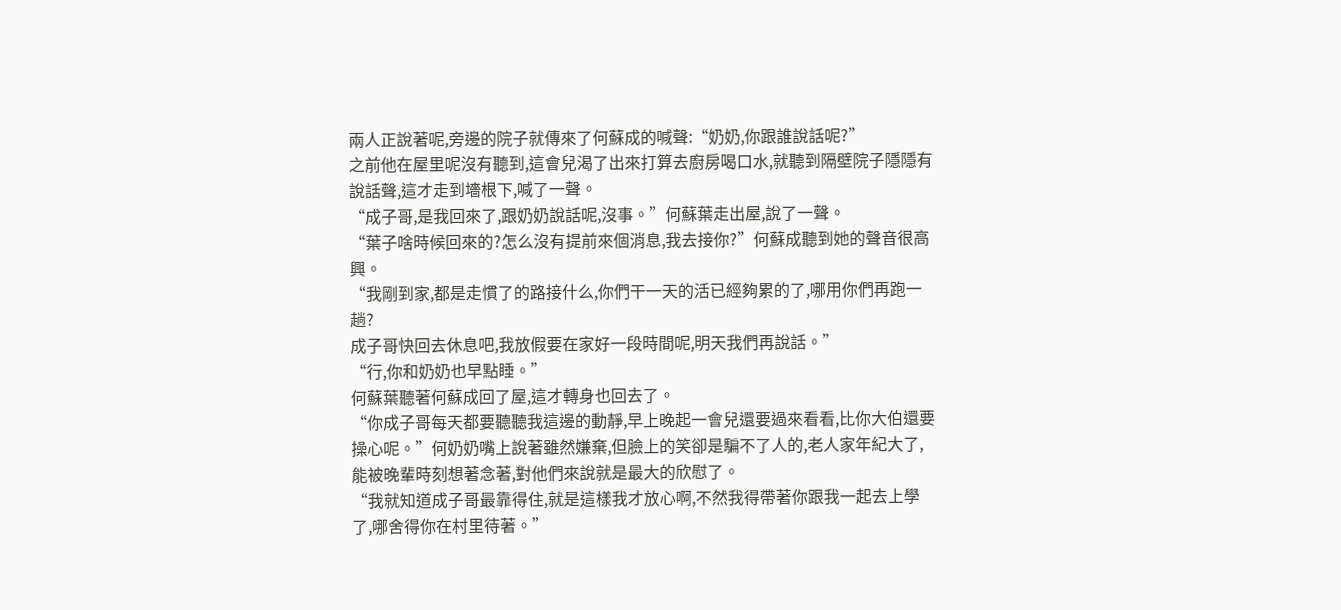兩人正說著呢,旁邊的院子就傳來了何蘇成的喊聲:“奶奶,你跟誰說話呢?”
之前他在屋里呢沒有聽到,這會兒渴了出來打算去廚房喝口水,就聽到隔壁院子隱隱有說話聲,這才走到墻根下,喊了一聲。
“成子哥,是我回來了,跟奶奶說話呢,沒事。”何蘇葉走出屋,說了一聲。
“葉子啥時候回來的?怎么沒有提前來個消息,我去接你?”何蘇成聽到她的聲音很高興。
“我剛到家,都是走慣了的路接什么,你們干一天的活已經夠累的了,哪用你們再跑一趟?
成子哥快回去休息吧,我放假要在家好一段時間呢,明天我們再說話。”
“行,你和奶奶也早點睡。”
何蘇葉聽著何蘇成回了屋,這才轉身也回去了。
“你成子哥每天都要聽聽我這邊的動靜,早上晚起一會兒還要過來看看,比你大伯還要操心呢。”何奶奶嘴上說著雖然嫌棄,但臉上的笑卻是騙不了人的,老人家年紀大了,能被晚輩時刻想著念著,對他們來說就是最大的欣慰了。
“我就知道成子哥最靠得住,就是這樣我才放心啊,不然我得帶著你跟我一起去上學了,哪舍得你在村里待著。”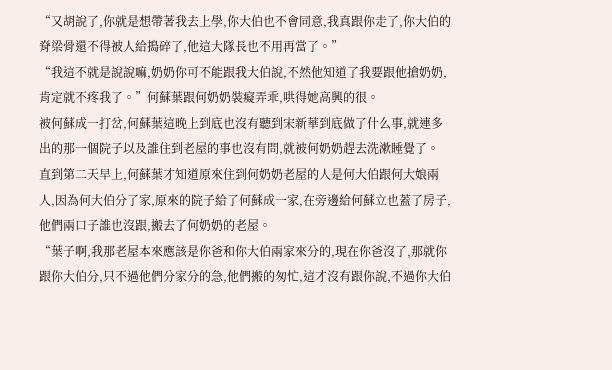“又胡說了,你就是想帶著我去上學,你大伯也不會同意,我真跟你走了,你大伯的脊梁骨還不得被人給搗碎了,他這大隊長也不用再當了。”
“我這不就是說說嘛,奶奶你可不能跟我大伯說,不然他知道了我要跟他搶奶奶,肯定就不疼我了。”何蘇葉跟何奶奶裝癡弄乖,哄得她高興的很。
被何蘇成一打岔,何蘇葉這晚上到底也沒有聽到宋新華到底做了什么事,就連多出的那一個院子以及誰住到老屋的事也沒有問,就被何奶奶趕去洗漱睡覺了。
直到第二天早上,何蘇葉才知道原來住到何奶奶老屋的人是何大伯跟何大娘兩人,因為何大伯分了家,原來的院子給了何蘇成一家,在旁邊給何蘇立也蓋了房子,他們兩口子誰也沒跟,搬去了何奶奶的老屋。
“葉子啊,我那老屋本來應該是你爸和你大伯兩家來分的,現在你爸沒了,那就你跟你大伯分,只不過他們分家分的急,他們搬的匆忙,這才沒有跟你說,不過你大伯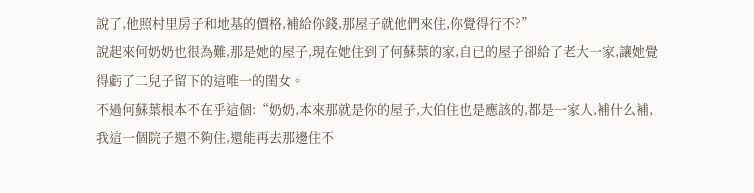說了,他照村里房子和地基的價格,補給你錢,那屋子就他們來住,你覺得行不?”
說起來何奶奶也很為難,那是她的屋子,現在她住到了何蘇葉的家,自已的屋子卻給了老大一家,讓她覺得虧了二兒子留下的這唯一的閨女。
不過何蘇葉根本不在乎這個:“奶奶,本來那就是你的屋子,大伯住也是應該的,都是一家人,補什么補,我這一個院子還不夠住,還能再去那邊住不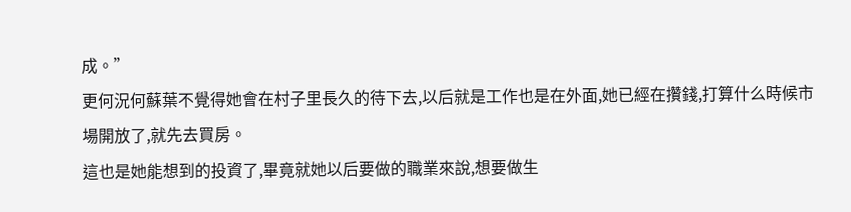成。”
更何況何蘇葉不覺得她會在村子里長久的待下去,以后就是工作也是在外面,她已經在攢錢,打算什么時候市場開放了,就先去買房。
這也是她能想到的投資了,畢竟就她以后要做的職業來說,想要做生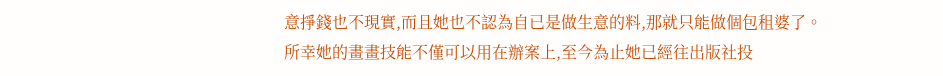意掙錢也不現實,而且她也不認為自已是做生意的料,那就只能做個包租婆了。
所幸她的畫畫技能不僅可以用在辦案上,至今為止她已經往出版社投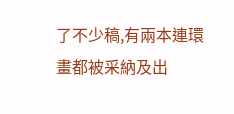了不少稿,有兩本連環畫都被采納及出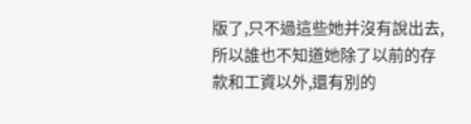版了,只不過這些她并沒有說出去,所以誰也不知道她除了以前的存款和工資以外,還有別的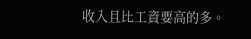收入且比工資要高的多。